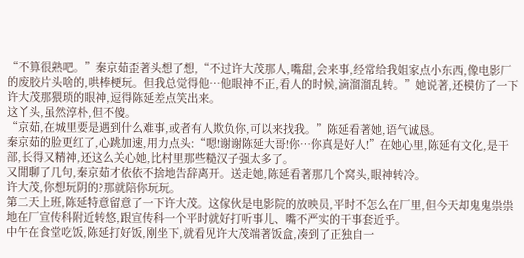“不算很熟吧。”秦京茹歪著头想了想,“不过许大茂那人,嘴甜,会来事,经常给我姐家点小东西,像电影厂的废胶片头啥的,哄棒梗玩。但我总觉得他…他眼神不正,看人的时候,滴溜溜乱转。”她说著,还模仿了一下许大茂那猥琐的眼神,逗得陈延差点笑出来。
这丫头,虽然淳朴,但不傻。
“京茹,在城里要是遇到什么难事,或者有人欺负你,可以来找我。”陈延看著她,语气诚恳。
秦京茹的脸更红了,心跳加速,用力点头:“嗯!谢谢陈延大哥!你…你真是好人!”在她心里,陈延有文化,是干部,长得又精神,还这么关心她,比村里那些糙汉子强太多了。
又閒聊了几句,秦京茹才依依不捨地告辞离开。送走她,陈延看著那几个窝头,眼神转冷。
许大茂,你想玩阴的?那就陪你玩玩。
第二天上班,陈延特意留意了一下许大茂。这傢伙是电影院的放映员,平时不怎么在厂里,但今天却鬼鬼祟祟地在厂宣传科附近转悠,跟宣传科一个平时就好打听事儿、嘴不严实的干事套近乎。
中午在食堂吃饭,陈延打好饭,刚坐下,就看见许大茂端著饭盒,凑到了正独自一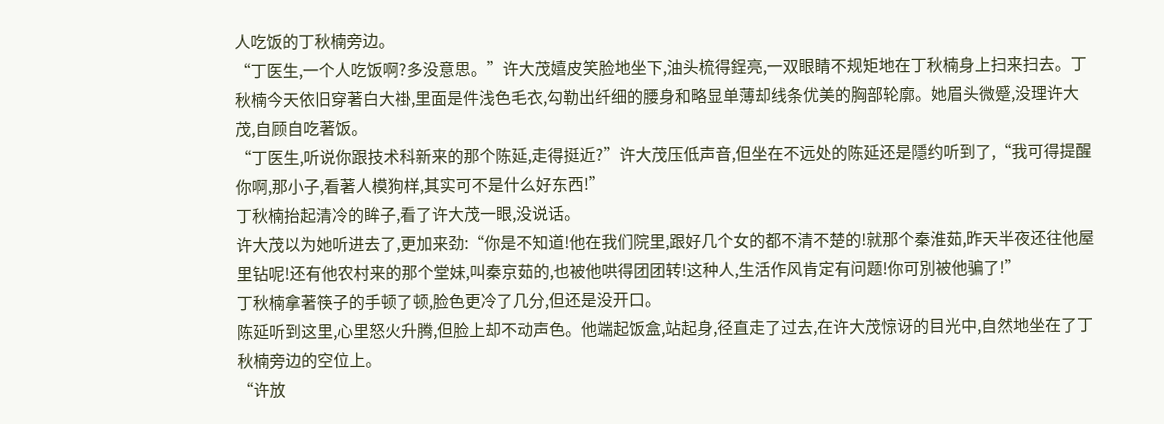人吃饭的丁秋楠旁边。
“丁医生,一个人吃饭啊?多没意思。”许大茂嬉皮笑脸地坐下,油头梳得鋥亮,一双眼睛不规矩地在丁秋楠身上扫来扫去。丁秋楠今天依旧穿著白大褂,里面是件浅色毛衣,勾勒出纤细的腰身和略显单薄却线条优美的胸部轮廓。她眉头微蹙,没理许大茂,自顾自吃著饭。
“丁医生,听说你跟技术科新来的那个陈延,走得挺近?”许大茂压低声音,但坐在不远处的陈延还是隱约听到了,“我可得提醒你啊,那小子,看著人模狗样,其实可不是什么好东西!”
丁秋楠抬起清冷的眸子,看了许大茂一眼,没说话。
许大茂以为她听进去了,更加来劲:“你是不知道!他在我们院里,跟好几个女的都不清不楚的!就那个秦淮茹,昨天半夜还往他屋里钻呢!还有他农村来的那个堂妹,叫秦京茹的,也被他哄得团团转!这种人,生活作风肯定有问题!你可別被他骗了!”
丁秋楠拿著筷子的手顿了顿,脸色更冷了几分,但还是没开口。
陈延听到这里,心里怒火升腾,但脸上却不动声色。他端起饭盒,站起身,径直走了过去,在许大茂惊讶的目光中,自然地坐在了丁秋楠旁边的空位上。
“许放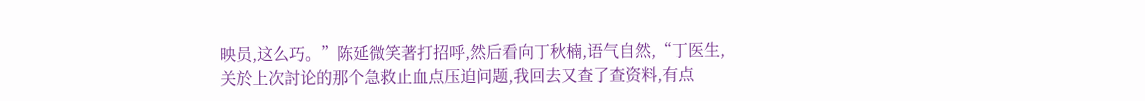映员,这么巧。”陈延微笑著打招呼,然后看向丁秋楠,语气自然,“丁医生,关於上次討论的那个急救止血点压迫问题,我回去又查了查资料,有点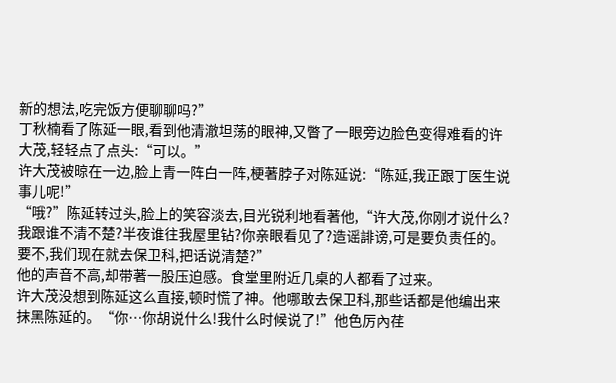新的想法,吃完饭方便聊聊吗?”
丁秋楠看了陈延一眼,看到他清澈坦荡的眼神,又瞥了一眼旁边脸色变得难看的许大茂,轻轻点了点头:“可以。”
许大茂被晾在一边,脸上青一阵白一阵,梗著脖子对陈延说:“陈延,我正跟丁医生说事儿呢!”
“哦?”陈延转过头,脸上的笑容淡去,目光锐利地看著他,“许大茂,你刚才说什么?我跟谁不清不楚?半夜谁往我屋里钻?你亲眼看见了?造谣誹谤,可是要负责任的。要不,我们现在就去保卫科,把话说清楚?”
他的声音不高,却带著一股压迫感。食堂里附近几桌的人都看了过来。
许大茂没想到陈延这么直接,顿时慌了神。他哪敢去保卫科,那些话都是他编出来抹黑陈延的。“你…你胡说什么!我什么时候说了!”他色厉內荏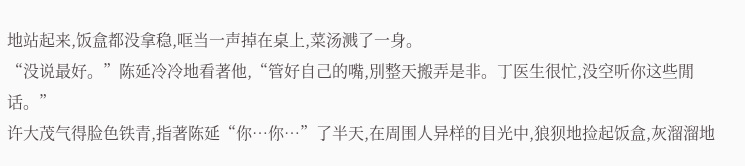地站起来,饭盒都没拿稳,哐当一声掉在桌上,菜汤溅了一身。
“没说最好。”陈延冷冷地看著他,“管好自己的嘴,別整天搬弄是非。丁医生很忙,没空听你这些閒话。”
许大茂气得脸色铁青,指著陈延“你…你…”了半天,在周围人异样的目光中,狼狈地捡起饭盒,灰溜溜地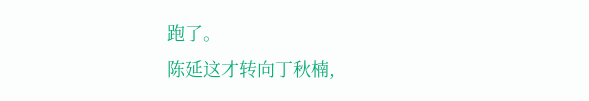跑了。
陈延这才转向丁秋楠,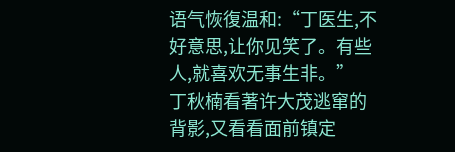语气恢復温和:“丁医生,不好意思,让你见笑了。有些人,就喜欢无事生非。”
丁秋楠看著许大茂逃窜的背影,又看看面前镇定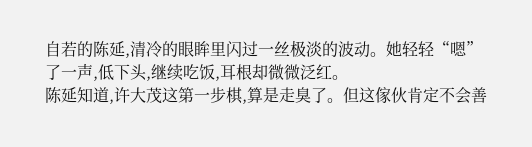自若的陈延,清冷的眼眸里闪过一丝极淡的波动。她轻轻“嗯”了一声,低下头,继续吃饭,耳根却微微泛红。
陈延知道,许大茂这第一步棋,算是走臭了。但这傢伙肯定不会善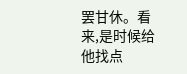罢甘休。看来,是时候给他找点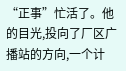“正事”忙活了。他的目光,投向了厂区广播站的方向,一个计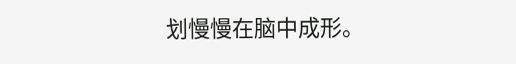划慢慢在脑中成形。